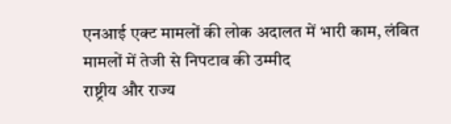एनआई एक्ट मामलों की लोक अदालत में भारी काम, लंबित मामलों में तेजी से निपटाव की उम्मीद
राष्ट्रीय और राज्य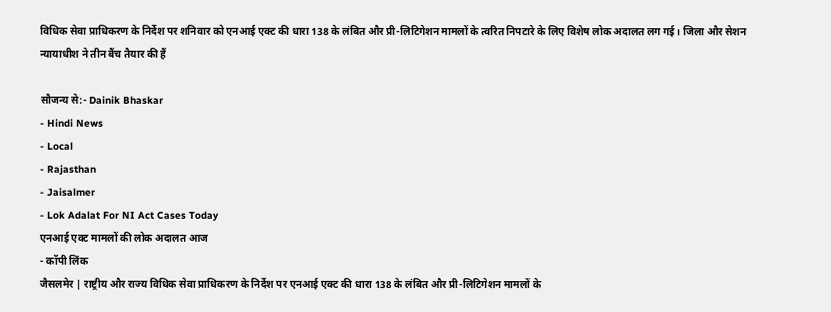विधिक सेवा प्राधिकरण के निर्देश पर शनिवार को एनआई एक्ट की धारा 138 के लंबित और प्री-लिटिगेशन मामलों के त्वरित निपटारे के लिए विशेष लोक अदालत लग गई। जिला और सेशन न्यायाधीश ने तीन बैंच तैयार की हैं

सौजन्य से:- Dainik Bhaskar
- Hindi News
- Local
- Rajasthan
- Jaisalmer
- Lok Adalat For NI Act Cases Today
एनआई एक्ट मामलों की लोक अदालत आज
- कॉपी लिंक
जैसलमेर | राष्ट्रीय और राज्य विधिक सेवा प्राधिकरण के निर्देश पर एनआई एक्ट की धारा 138 के लंबित और प्री-लिटिगेशन मामलों के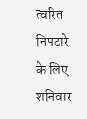त्वरित निपटारे के लिए शनिवार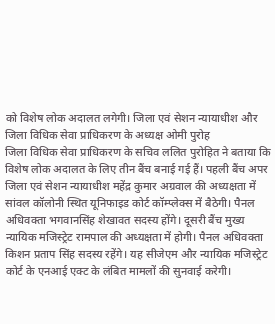को विशेष लोक अदालत लगेगी। जिला एवं सेशन न्यायाधीश और जिला विधिक सेवा प्राधिकरण के अध्यक्ष ओमी पुरोह
जिला विधिक सेवा प्राधिकरण के सचिव ललित पुरोहित ने बताया कि विशेष लोक अदालत के लिए तीन बैंच बनाई गई हैं। पहली बैंच अपर जिला एवं सेशन न्यायाधीश महेंद्र कुमार अग्रवाल की अध्यक्षता में सांवल कॉलोनी स्थित यूनिफाइड कोर्ट कॉम्प्लेक्स में बैठेगी। पैनल अधिवक्ता भगवानसिंह शेखावत सदस्य होंगे। दूसरी बैंच मुख्य न्यायिक मजिस्ट्रेट रामपाल की अध्यक्षता में होगी। पैनल अधिवक्ता किशन प्रताप सिंह सदस्य रहेंगे। यह सीजेएम और न्यायिक मजिस्ट्रेट कोर्ट के एनआई एक्ट के लंबित मामलों की सुनवाई करेगी।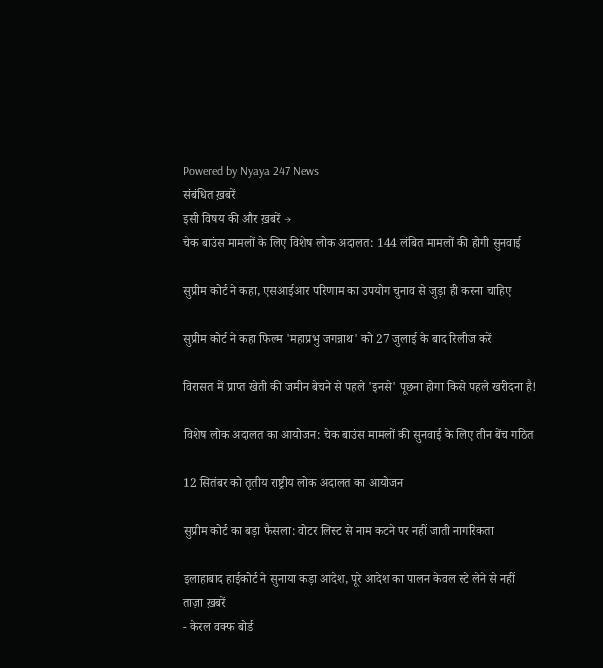Powered by Nyaya 247 News
संबंधित ख़बरें
इसी विषय की और ख़बरें →
चेक बाउंस मामलों के लिए विशेष लोक अदालत: 144 लंबित मामलों की होगी सुनवाई

सुप्रीम कोर्ट ने कहा, एसआईआर परिणाम का उपयोग चुनाव से जुड़ा ही करना चाहिए

सुप्रीम कोर्ट ने कहा फिल्म 'महाप्रभु जगन्नाथ' को 27 जुलाई के बाद रिलीज करें

विरासत में प्राप्त खेती की जमीन बेचने से पहले 'इनसे' पूछना होगा किसे पहले खरीदना है!

विशेष लोक अदालत का आयोजन: चेक बाउंस मामलों की सुनवाई के लिए तीन बेंच गठित

12 सितंबर को तृतीय राष्ट्रीय लोक अदालत का आयोजन

सुप्रीम कोर्ट का बड़ा फैसला: वोटर लिस्ट से नाम कटने पर नहीं जाती नागरिकता

इलाहाबाद हाईकोर्ट ने सुनाया कड़ा आदेश, पूरे आदेश का पालन केवल स्टे लेने से नहीं
ताज़ा ख़बरें
- केरल वक्फ बोर्ड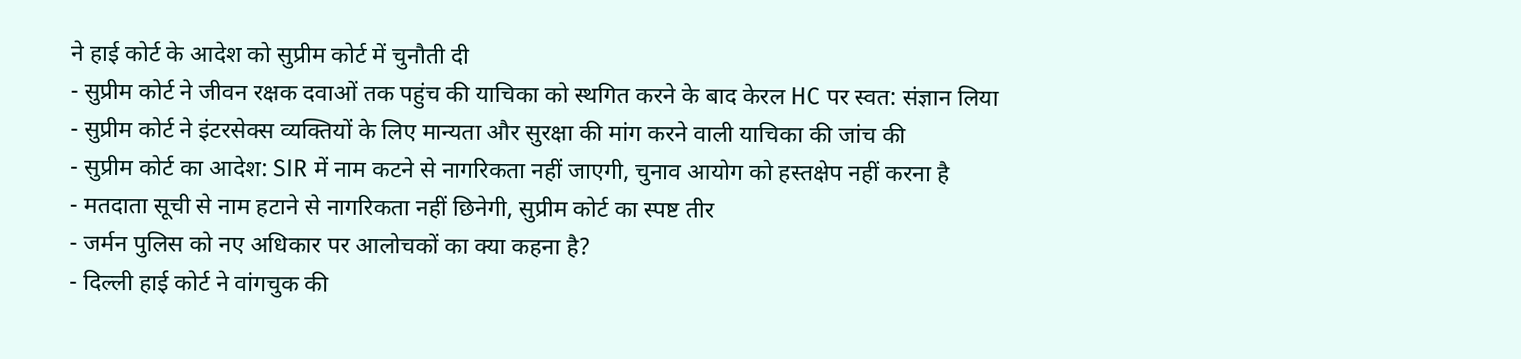ने हाई कोर्ट के आदेश को सुप्रीम कोर्ट में चुनौती दी
- सुप्रीम कोर्ट ने जीवन रक्षक दवाओं तक पहुंच की याचिका को स्थगित करने के बाद केरल HC पर स्वत: संज्ञान लिया
- सुप्रीम कोर्ट ने इंटरसेक्स व्यक्तियों के लिए मान्यता और सुरक्षा की मांग करने वाली याचिका की जांच की
- सुप्रीम कोर्ट का आदेश: SIR में नाम कटने से नागरिकता नहीं जाएगी, चुनाव आयोग को हस्तक्षेप नहीं करना है
- मतदाता सूची से नाम हटाने से नागरिकता नहीं छिनेगी, सुप्रीम कोर्ट का स्पष्ट तीर
- जर्मन पुलिस को नए अधिकार पर आलोचकों का क्या कहना है?
- दिल्ली हाई कोर्ट ने वांगचुक की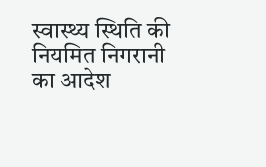स्वास्थ्य स्थिति की नियमित निगरानी का आदेश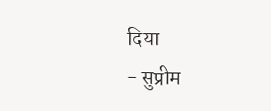दिया
- सुप्रीम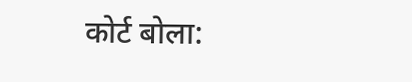कोर्ट बोला: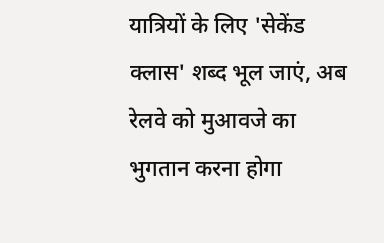यात्रियों के लिए 'सेकेंड क्लास' शब्द भूल जाएं, अब रेलवे को मुआवजे का भुगतान करना होगा